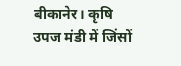बीकानेर। कृषि उपज मंडी में जिंसों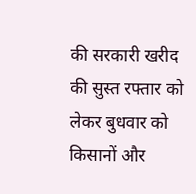की सरकारी खरीद की सुस्त रफ्तार को लेकर बुधवार को किसानों और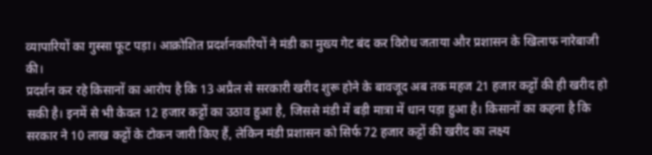व्यापारियों का गुस्सा फूट पड़ा। आक्रोशित प्रदर्शनकारियों ने मंडी का मुख्य गेट बंद कर विरोध जताया और प्रशासन के खिलाफ नारेबाजी की।
प्रदर्शन कर रहे किसानों का आरोप है कि 13 अप्रैल से सरकारी खरीद शुरू होने के बावजूद अब तक महज 21 हजार कट्टों की ही खरीद हो सकी है। इनमें से भी केवल 12 हजार कट्टों का उठाव हुआ है, जिससे मंडी में बड़ी मात्रा में धान पड़ा हुआ है। किसानों का कहना है कि सरकार ने 10 लाख कट्टों के टोकन जारी किए हैं, लेकिन मंडी प्रशासन को सिर्फ 72 हजार कट्टों की खरीद का लक्ष्य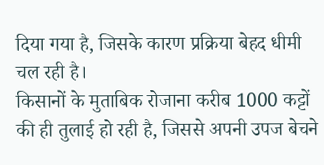दिया गया है, जिसके कारण प्रक्रिया बेहद धीमी चल रही है।
किसानों के मुताबिक रोजाना करीब 1000 कट्टों की ही तुलाई हो रही है, जिससे अपनी उपज बेचने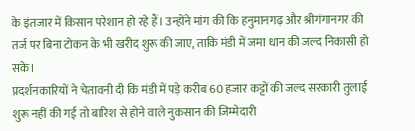के इंतजार में किसान परेशान हो रहे हैं। उन्होंने मांग की कि हनुमानगढ़ और श्रीगंगानगर की तर्ज पर बिना टोकन के भी खरीद शुरू की जाए, ताकि मंडी में जमा धान की जल्द निकासी हो सके।
प्रदर्शनकारियों ने चेतावनी दी कि मंडी में पड़े करीब 60 हजार कट्टों की जल्द सरकारी तुलाई शुरू नहीं की गई तो बारिश से होने वाले नुकसान की जिम्मेदारी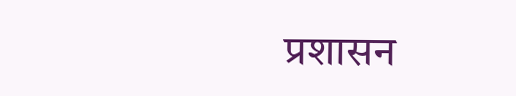प्रशासन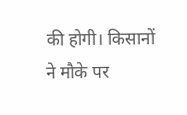की होगी। किसानों ने मौके पर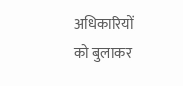अधिकारियों को बुलाकर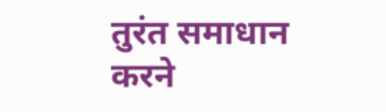तुरंत समाधान करने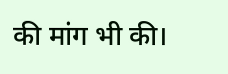की मांग भी की।